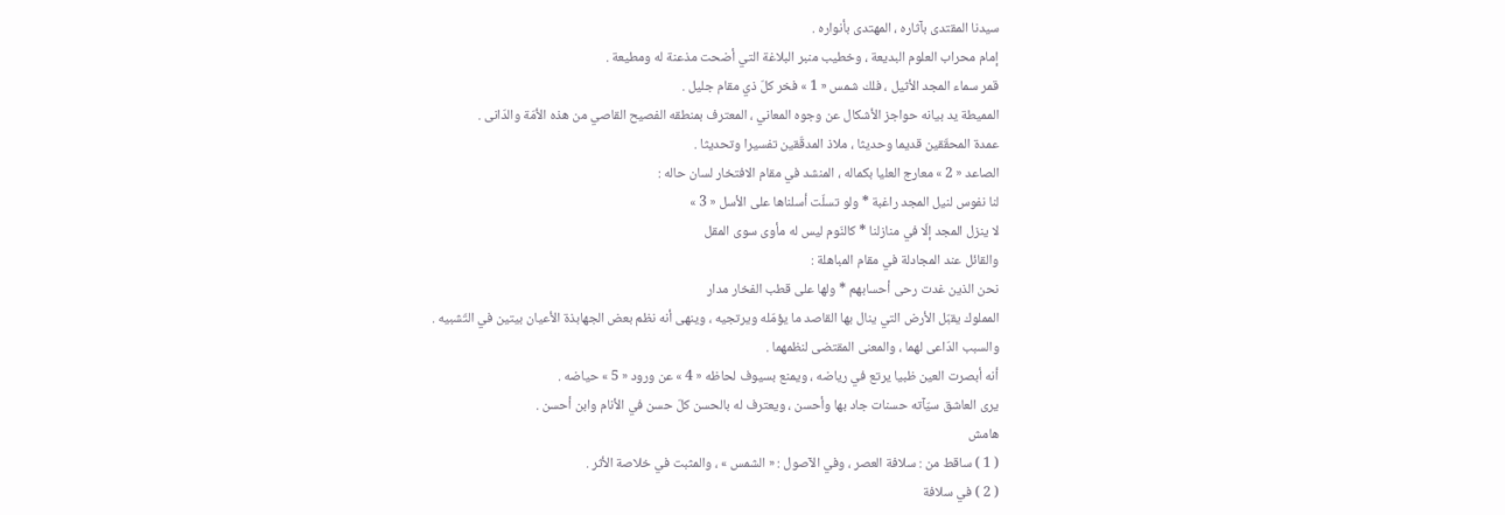سيدنا المقتدى بآثاره ، المهتدى بأنواره .
إمام محراب العلوم البديعة ، وخطيب منبر البلاغة التي أضحت مذعنة له ومطيعة .
قمر سماء المجد الأثيل ، فلك شمس « 1 » فخر كلّ ذي مقام جليل .
المميطة يد بيانه حواجز الأشكال عن وجوه المعاني ، المعترف بمنطقه الفصيح القاصي من هذه الأمّة والدّانى .
عمدة المحقّقين قديما وحديثا ، ملاذ المدقّقين تفسيرا وتحديثا .
الصاعد « 2 » معارج العليا بكماله ، المنشد في مقام الافتخار لسان حاله :
لنا نفوس لنيل المجد راغبة * ولو تسلّت أسلناها على الأسل « 3 »
لا ينزل المجد إلّا في منازلنا * كالنّوم ليس له مأوى سوى المقل
والقائل عند المجادلة في مقام المباهلة :
نحن الذين غدت رحى أحسابهم * ولها على قطب الفخار مدار
المملوك يقبّل الأرض التي ينال بها القاصد ما يؤمّله ويرتجيه ، وينهى أنه نظم بعض الجهابذة الأعيان بيتين في التّشبيه .
والسبب الدّاعى لهما ، والمعنى المقتضى لنظمهما .
أنه أبصرت العين ظبيا يرتع في رياضه ، ويمنع بسيوف لحاظه « 4 » عن ورود « 5 » حياضه .
يرى العاشق سيّآته حسنات جاد بها وأحسن ، ويعترف له بالحسن كلّ حسن في الأنام وابن أحسن .
هامش
( 1 ) ساقط من : سلافة العصر ، وفي الآصول : « الشمس » ، والمثبت في خلاصة الأثر .
( 2 ) في سلافة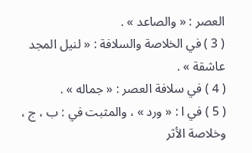العصر : « والصاعد » .
( 3 ) في الخلاصة والسلافة : « لنيل المجد عاشقة » .
( 4 ) في سلافة العصر : « جماله » .
( 5 ) في ا : « ورد » ، والمثبت في : ب ، ج ، وخلاصة الأثر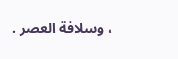، وسلافة العصر .